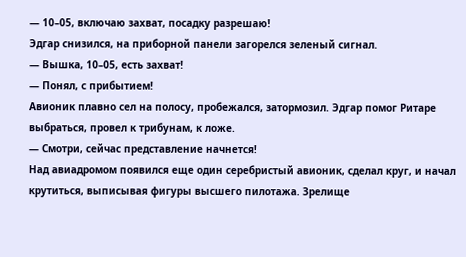— 10–05, включаю захват, посадку разрешаю!
Эдгар снизился, на приборной панели загорелся зеленый сигнал.
— Вышка, 10–05, есть захват!
— Понял, с прибытием!
Авионик плавно сел на полосу, пробежался, затормозил. Эдгар помог Ритаре выбраться, провел к трибунам, к ложе.
— Смотри, сейчас представление начнется!
Над авиадромом появился еще один серебристый авионик, сделал круг, и начал крутиться, выписывая фигуры высшего пилотажа. Зрелище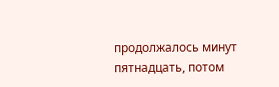продолжалось минут пятнадцать, потом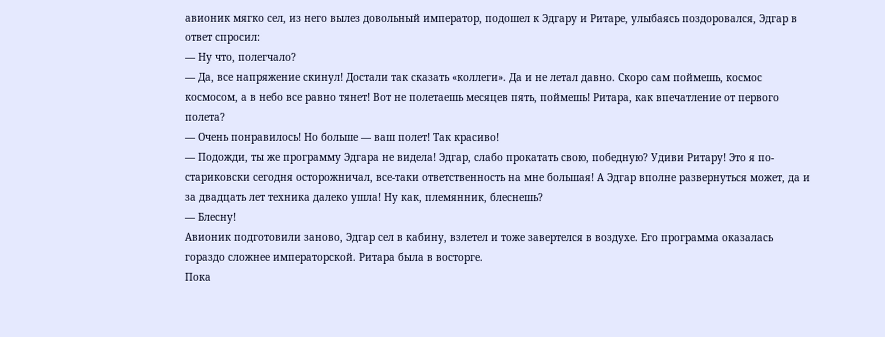авионик мягко сел, из него вылез довольный император, подошел к Эдгару и Ритаре, улыбаясь поздоровался, Эдгар в ответ спросил:
— Ну что, полегчало?
— Да, все напряжение скинул! Достали так сказать «коллеги». Да и не летал давно. Скоро сам поймешь, космос космосом, а в небо все равно тянет! Вот не полетаешь месяцев пять, поймешь! Ритара, как впечатление от первого полета?
— Очень понравилось! Но больше — ваш полет! Так красиво!
— Подожди, ты же программу Эдгара не видела! Эдгар, слабо прокатать свою, победную? Удиви Ритару! Это я по-стариковски сегодня осторожничал, все-таки ответственность на мне большая! А Эдгар вполне развернуться может, да и за двадцать лет техника далеко ушла! Ну как, племянник, блеснешь?
— Блесну!
Авионик подготовили заново, Эдгар сел в кабину, взлетел и тоже завертелся в воздухе. Его программа оказалась гораздо сложнее императорской. Ритара была в восторге.
Пока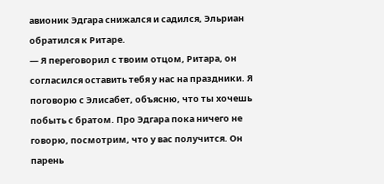авионик Эдгара снижался и садился, Эльриан обратился к Ритаре.
— Я переговорил с твоим отцом, Ритара, он согласился оставить тебя у нас на праздники. Я поговорю с Элисабет, объясню, что ты хочешь побыть с братом. Про Эдгара пока ничего не говорю, посмотрим, что у вас получится. Он парень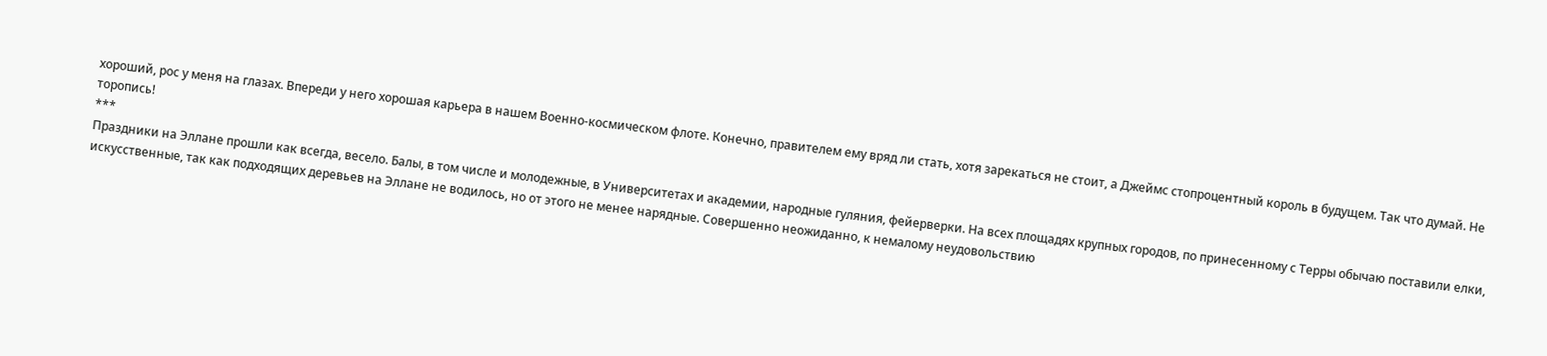хороший, рос у меня на глазах. Впереди у него хорошая карьера в нашем Военно-космическом флоте. Конечно, правителем ему вряд ли стать, хотя зарекаться не стоит, а Джеймс стопроцентный король в будущем. Так что думай. Не торопись!
***
Праздники на Эллане прошли как всегда, весело. Балы, в том числе и молодежные, в Университетах и академии, народные гуляния, фейерверки. На всех площадях крупных городов, по принесенному с Терры обычаю поставили елки, искусственные, так как подходящих деревьев на Эллане не водилось, но от этого не менее нарядные. Совершенно неожиданно, к немалому неудовольствию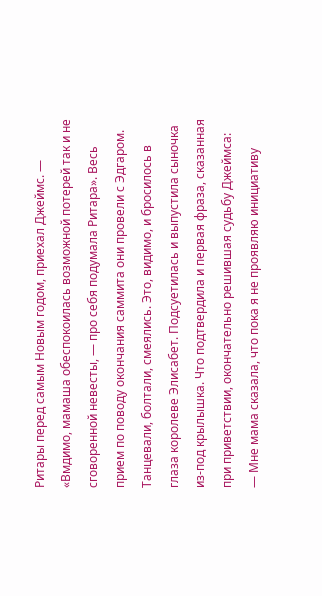Ритары перед самым Новым годом, приехал Джеймс. — «Вмдимо, мамаша обеспокоилась возможной потерей так и не сговоренной невесты, — про себя подумала Ритара». Весь прием по поводу окончания саммита они провели с Эдгаром. Танцевали, болтали, смеялись. Это, видимо, и бросилось в глаза королеве Элисабет. Подсуетилась и выпустила сыночка из-под крылышка. Что подтвердила и первая фраза, сказанная при приветствии, окончательно решившая судьбу Джеймса:
— Мне мама сказала, что пока я не проявляю инициативу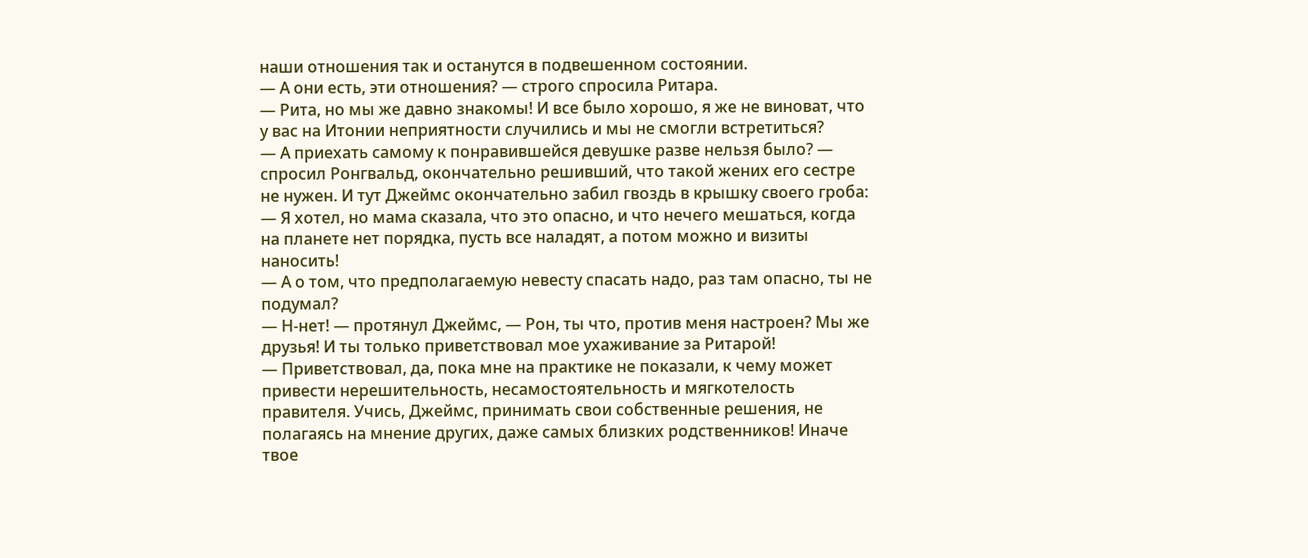наши отношения так и останутся в подвешенном состоянии.
— А они есть, эти отношения? — строго спросила Ритара.
— Рита, но мы же давно знакомы! И все было хорошо, я же не виноват, что у вас на Итонии неприятности случились и мы не смогли встретиться?
— А приехать самому к понравившейся девушке разве нельзя было? — спросил Ронгвальд, окончательно решивший, что такой жених его сестре не нужен. И тут Джеймс окончательно забил гвоздь в крышку своего гроба:
— Я хотел, но мама сказала, что это опасно, и что нечего мешаться, когда на планете нет порядка, пусть все наладят, а потом можно и визиты наносить!
— А о том, что предполагаемую невесту спасать надо, раз там опасно, ты не подумал?
— Н-нет! — протянул Джеймс, — Рон, ты что, против меня настроен? Мы же друзья! И ты только приветствовал мое ухаживание за Ритарой!
— Приветствовал, да, пока мне на практике не показали, к чему может привести нерешительность, несамостоятельность и мягкотелость правителя. Учись, Джеймс, принимать свои собственные решения, не полагаясь на мнение других, даже самых близких родственников! Иначе твое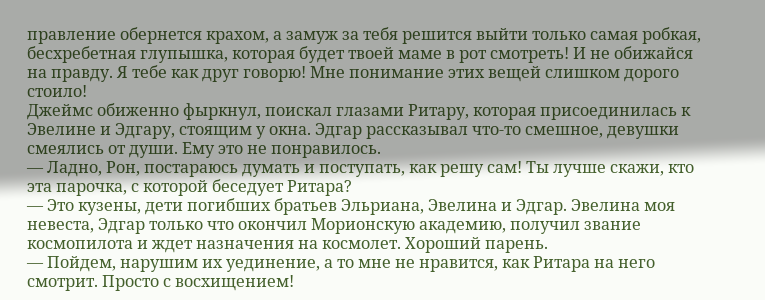правление обернется крахом, а замуж за тебя решится выйти только самая робкая, бесхребетная глупышка, которая будет твоей маме в рот смотреть! И не обижайся на правду. Я тебе как друг говорю! Мне понимание этих вещей слишком дорого стоило!
Джеймс обиженно фыркнул, поискал глазами Ритару, которая присоединилась к Эвелине и Эдгару, стоящим у окна. Эдгар рассказывал что-то смешное, девушки смеялись от души. Ему это не понравилось.
— Ладно, Рон, постараюсь думать и поступать, как решу сам! Ты лучше скажи, кто эта парочка, с которой беседует Ритара?
— Это кузены, дети погибших братьев Эльриана, Эвелина и Эдгар. Эвелина моя невеста, Эдгар только что окончил Морионскую академию, получил звание космопилота и ждет назначения на космолет. Хороший парень.
— Пойдем, нарушим их уединение, а то мне не нравится, как Ритара на него смотрит. Просто с восхищением!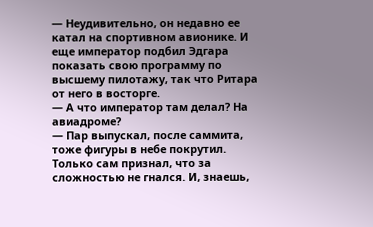— Неудивительно, он недавно ее катал на спортивном авионике. И еще император подбил Эдгара показать свою программу по высшему пилотажу, так что Ритара от него в восторге.
— А что император там делал? На авиадроме?
— Пар выпускал, после саммита, тоже фигуры в небе покрутил. Только сам признал, что за сложностью не гнался. И, знаешь,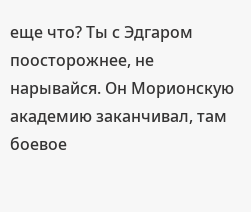еще что? Ты с Эдгаром поосторожнее, не нарывайся. Он Морионскую академию заканчивал, там боевое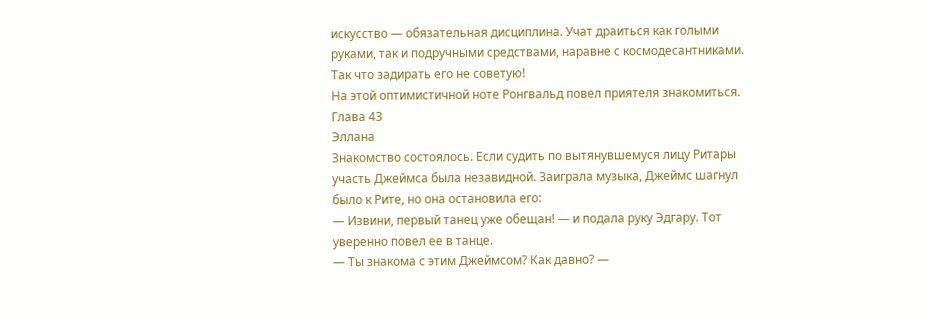искусство — обязательная дисциплина. Учат драиться как голыми руками, так и подручными средствами, наравне с космодесантниками. Так что задирать его не советую!
На этой оптимистичной ноте Ронгвальд повел приятеля знакомиться.
Глава 43
Эллана
Знакомство состоялось. Если судить по вытянувшемуся лицу Ритары участь Джеймса была незавидной. Заиграла музыка, Джеймс шагнул было к Рите, но она остановила его:
— Извини, первый танец уже обещан! — и подала руку Эдгару. Тот уверенно повел ее в танце.
— Ты знакома с этим Джеймсом? Как давно? —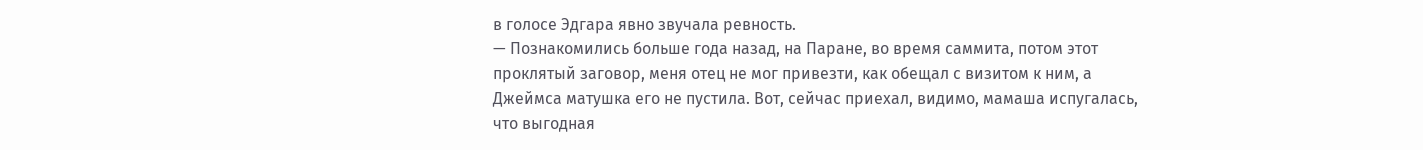в голосе Эдгара явно звучала ревность.
— Познакомились больше года назад, на Паране, во время саммита, потом этот проклятый заговор, меня отец не мог привезти, как обещал с визитом к ним, а Джеймса матушка его не пустила. Вот, сейчас приехал, видимо, мамаша испугалась, что выгодная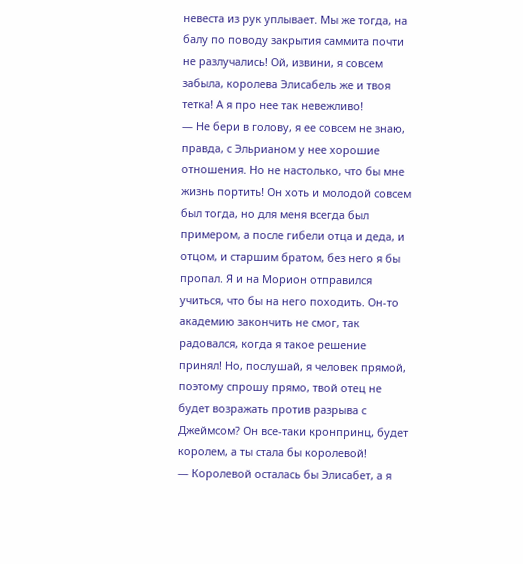невеста из рук уплывает. Мы же тогда, на балу по поводу закрытия саммита почти не разлучались! Ой, извини, я совсем забыла, королева Элисабель же и твоя тетка! А я про нее так невежливо!
— Не бери в голову, я ее совсем не знаю, правда, с Эльрианом у нее хорошие отношения. Но не настолько, что бы мне жизнь портить! Он хоть и молодой совсем был тогда, но для меня всегда был примером, а после гибели отца и деда, и отцом, и старшим братом, без него я бы пропал. Я и на Морион отправился учиться, что бы на него походить. Он-то академию закончить не смог, так радовался, когда я такое решение принял! Но, послушай, я человек прямой, поэтому спрошу прямо, твой отец не будет возражать против разрыва с Джеймсом? Он все-таки кронпринц, будет королем, а ты стала бы королевой!
— Королевой осталась бы Элисабет, а я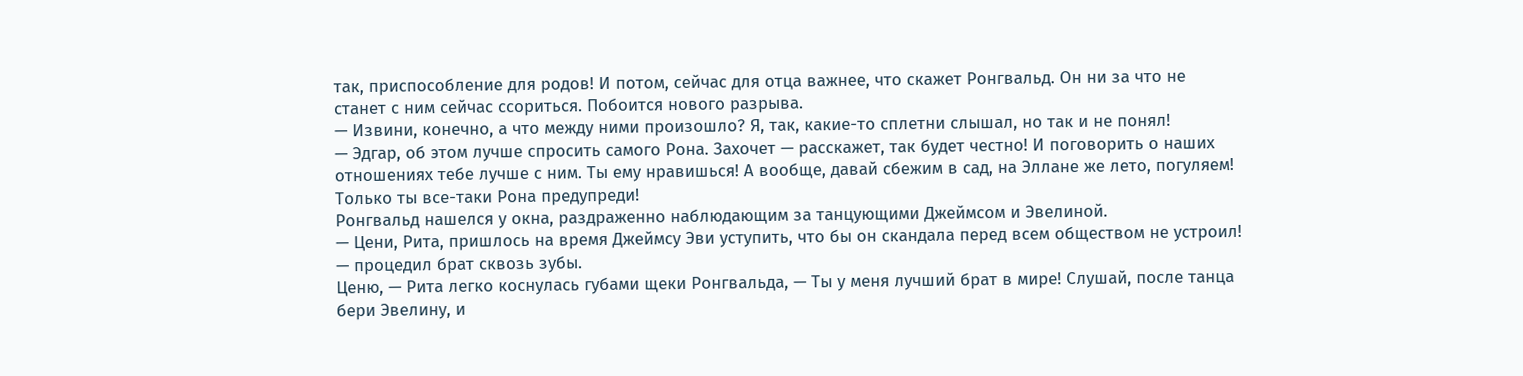так, приспособление для родов! И потом, сейчас для отца важнее, что скажет Ронгвальд. Он ни за что не станет с ним сейчас ссориться. Побоится нового разрыва.
— Извини, конечно, а что между ними произошло? Я, так, какие-то сплетни слышал, но так и не понял!
— Эдгар, об этом лучше спросить самого Рона. Захочет — расскажет, так будет честно! И поговорить о наших отношениях тебе лучше с ним. Ты ему нравишься! А вообще, давай сбежим в сад, на Эллане же лето, погуляем! Только ты все-таки Рона предупреди!
Ронгвальд нашелся у окна, раздраженно наблюдающим за танцующими Джеймсом и Эвелиной.
— Цени, Рита, пришлось на время Джеймсу Эви уступить, что бы он скандала перед всем обществом не устроил! — процедил брат сквозь зубы.
Ценю, — Рита легко коснулась губами щеки Ронгвальда, — Ты у меня лучший брат в мире! Слушай, после танца бери Эвелину, и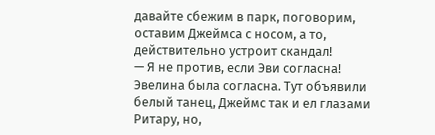давайте сбежим в парк, поговорим, оставим Джеймса с носом, а то, действительно устроит скандал!
— Я не против, если Эви согласна!
Эвелина была согласна. Тут объявили белый танец, Джеймс так и ел глазами Ритару, но,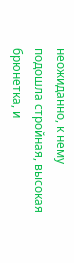неожиданно, к нему подошла стройная, высокая брюнетка, и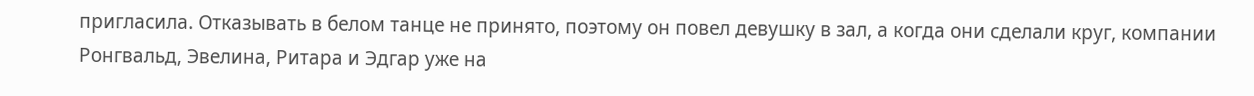пригласила. Отказывать в белом танце не принято, поэтому он повел девушку в зал, а когда они сделали круг, компании Ронгвальд, Эвелина, Ритара и Эдгар уже на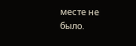месте не было.